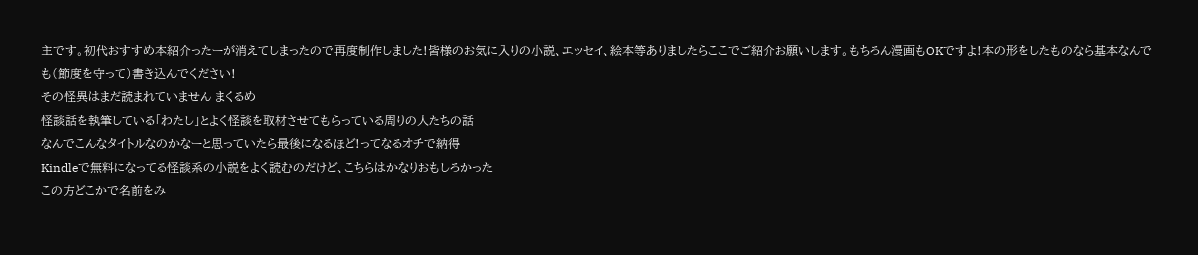主です。初代おすすめ本紹介ったーが消えてしまったので再度制作しました!皆様のお気に入りの小説、エッセイ、絵本等ありましたらここでご紹介お願いします。もちろん漫画もOKですよ!本の形をしたものなら基本なんでも(節度を守って)書き込んでください!
その怪異はまだ読まれていません まくるめ
怪談話を執筆している「わたし」とよく怪談を取材させてもらっている周りの人たちの話
なんでこんなタイトルなのかなーと思っていたら最後になるほど!ってなるオチで納得
Kindleで無料になってる怪談系の小説をよく読むのだけど、こちらはかなりおもしろかった
この方どこかで名前をみ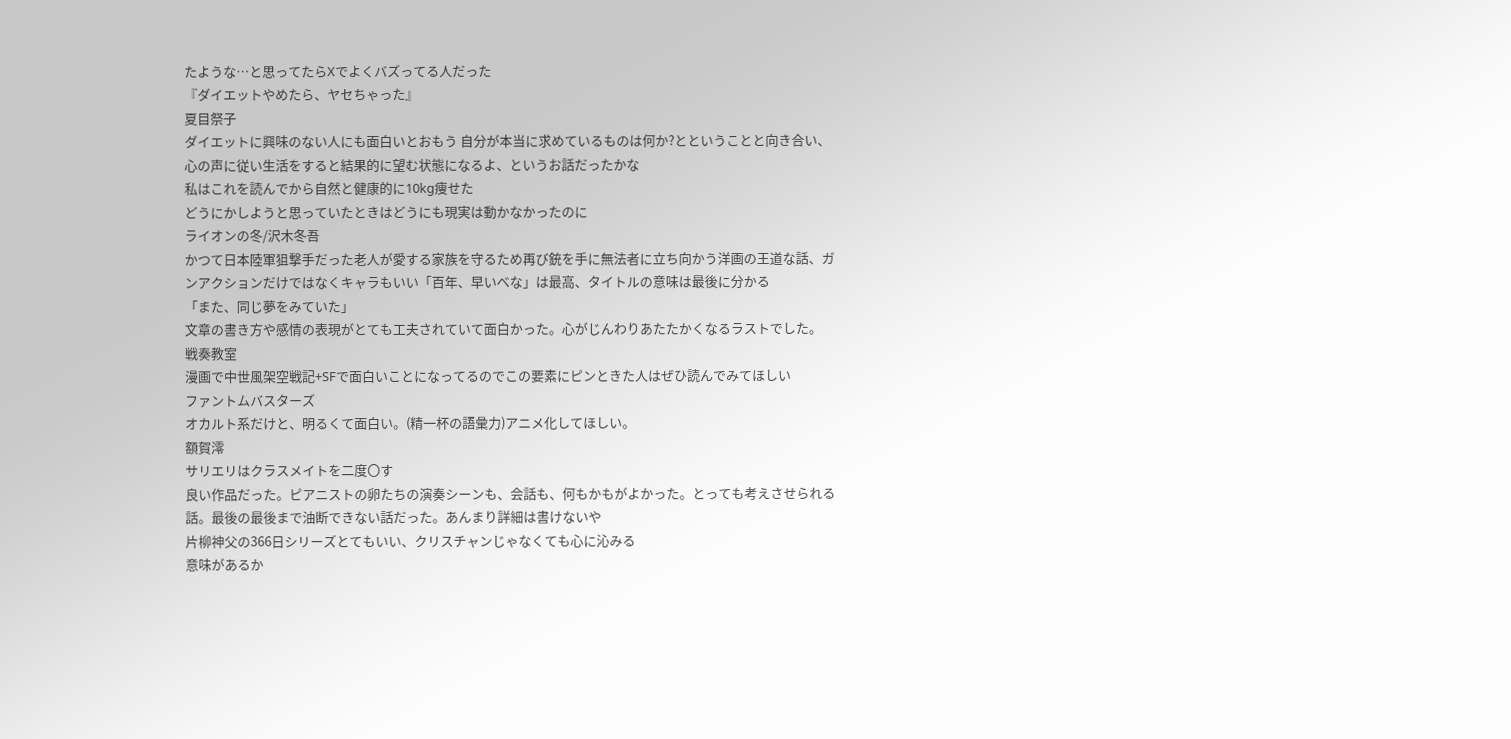たような…と思ってたらXでよくバズってる人だった
『ダイエットやめたら、ヤセちゃった』
夏目祭子
ダイエットに興味のない人にも面白いとおもう 自分が本当に求めているものは何か?とということと向き合い、心の声に従い生活をすると結果的に望む状態になるよ、というお話だったかな
私はこれを読んでから自然と健康的に10kg痩せた
どうにかしようと思っていたときはどうにも現実は動かなかったのに
ライオンの冬/沢木冬吾
かつて日本陸軍狙撃手だった老人が愛する家族を守るため再び銃を手に無法者に立ち向かう洋画の王道な話、ガンアクションだけではなくキャラもいい「百年、早いべな」は最高、タイトルの意味は最後に分かる
「また、同じ夢をみていた」
文章の書き方や感情の表現がとても工夫されていて面白かった。心がじんわりあたたかくなるラストでした。
戦奏教室
漫画で中世風架空戦記+SFで面白いことになってるのでこの要素にピンときた人はぜひ読んでみてほしい
ファントムバスターズ
オカルト系だけと、明るくて面白い。(精一杯の語彙力)アニメ化してほしい。
額賀澪
サリエリはクラスメイトを二度〇す
良い作品だった。ピアニストの卵たちの演奏シーンも、会話も、何もかもがよかった。とっても考えさせられる話。最後の最後まで油断できない話だった。あんまり詳細は書けないや
片柳神父の366日シリーズとてもいい、クリスチャンじゃなくても心に沁みる
意味があるか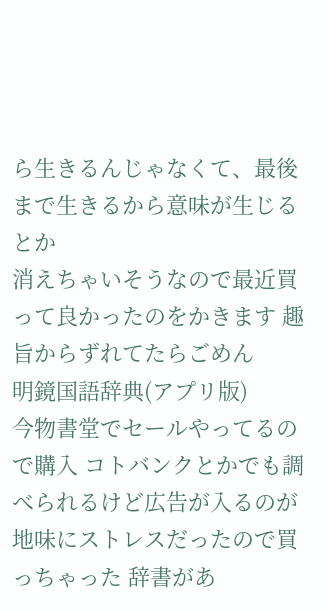ら生きるんじゃなくて、最後まで生きるから意味が生じるとか
消えちゃいそうなので最近買って良かったのをかきます 趣旨からずれてたらごめん
明鏡国語辞典(アプリ版)
今物書堂でセールやってるので購入 コトバンクとかでも調べられるけど広告が入るのが地味にストレスだったので買っちゃった 辞書があ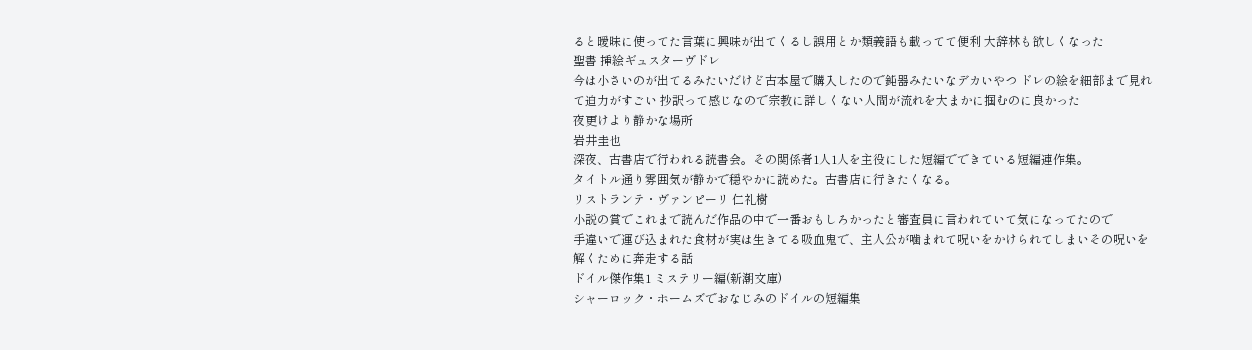ると曖昧に使ってた言葉に興味が出てくるし誤用とか類義語も載ってて便利 大辞林も欲しくなった
聖書 挿絵ギュスターヴドレ
今は小さいのが出てるみたいだけど古本屋で購入したので鈍器みたいなデカいやつ ドレの絵を細部まで見れて迫力がすごい 抄訳って感じなので宗教に詳しくない人間が流れを大まかに掴むのに良かった
夜更けより静かな場所
岩井圭也
深夜、古書店で行われる読書会。その関係者1人1人を主役にした短編でできている短編連作集。
タイトル通り雰囲気が静かで穏やかに読めた。古書店に行きたくなる。
リストランテ・ヴァンピーリ 仁礼樹
小説の賞でこれまで読んだ作品の中で一番おもしろかったと審査員に言われていて気になってたので
手違いで運び込まれた食材が実は生きてる吸血鬼で、主人公が噛まれて呪いをかけられてしまいその呪いを解くために奔走する話
ドイル傑作集1 ミステリー編(新潮文庫)
シャーロック・ホームズでおなじみのドイルの短編集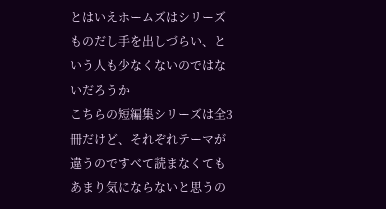とはいえホームズはシリーズものだし手を出しづらい、という人も少なくないのではないだろうか
こちらの短編集シリーズは全3冊だけど、それぞれテーマが違うのですべて読まなくてもあまり気にならないと思うの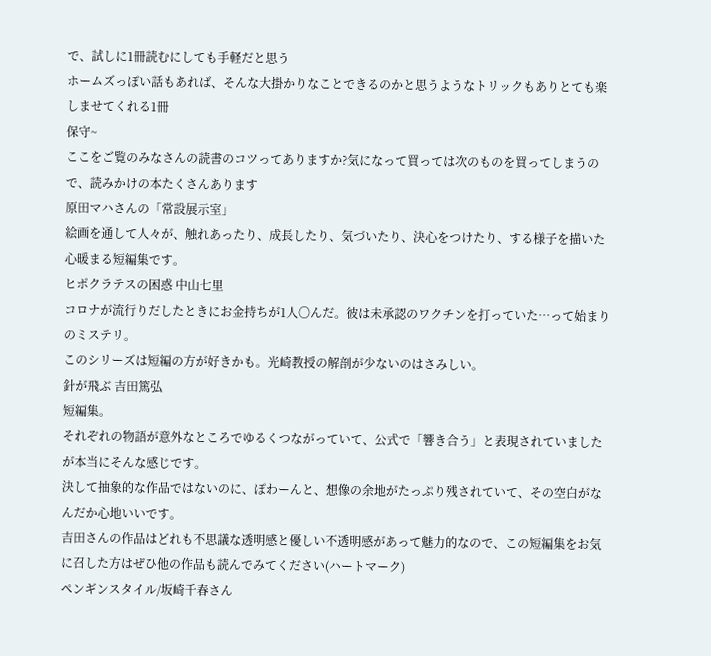で、試しに1冊読むにしても手軽だと思う
ホームズっぽい話もあれば、そんな大掛かりなことできるのかと思うようなトリックもありとても楽しませてくれる1冊
保守~
ここをご覧のみなさんの読書のコツってありますか?気になって買っては次のものを買ってしまうので、読みかけの本たくさんあります
原田マハさんの「常設展示室」
絵画を通して人々が、触れあったり、成長したり、気づいたり、決心をつけたり、する様子を描いた心暖まる短編集です。
ヒポクラテスの困惑 中山七里
コロナが流行りだしたときにお金持ちが1人〇んだ。彼は未承認のワクチンを打っていた…って始まりのミステリ。
このシリーズは短編の方が好きかも。光崎教授の解剖が少ないのはさみしい。
針が飛ぶ 吉田篤弘
短編集。
それぞれの物語が意外なところでゆるくつながっていて、公式で「響き合う」と表現されていましたが本当にそんな感じです。
決して抽象的な作品ではないのに、ぽわーんと、想像の余地がたっぷり残されていて、その空白がなんだか心地いいです。
吉田さんの作品はどれも不思議な透明感と優しい不透明感があって魅力的なので、この短編集をお気に召した方はぜひ他の作品も読んでみてください(ハートマーク)
ペンギンスタイル/坂崎千春さん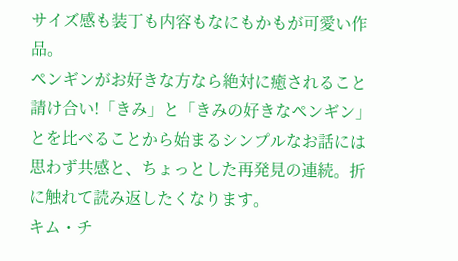サイズ感も装丁も内容もなにもかもが可愛い作品。
ペンギンがお好きな方なら絶対に癒されること請け合い!「きみ」と「きみの好きなペンギン」とを比べることから始まるシンプルなお話には思わず共感と、ちょっとした再発見の連続。折に触れて読み返したくなります。
キム・チ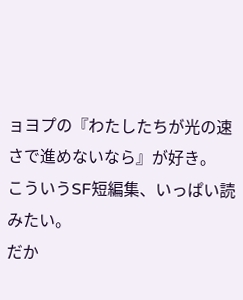ョヨプの『わたしたちが光の速さで進めないなら』が好き。
こういうSF短編集、いっぱい読みたい。
だか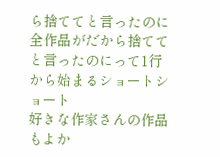ら捨ててと言ったのに
全作品がだから捨ててと言ったのにって1行から始まるショートショート
好きな作家さんの作品もよか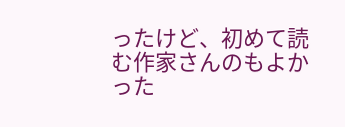ったけど、初めて読む作家さんのもよかった